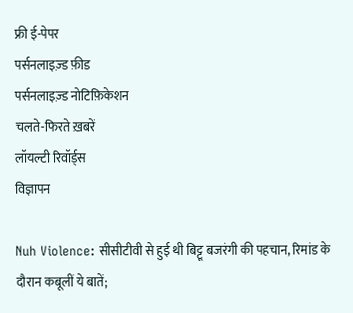फ्री ई-पेपर
पर्सनलाइज़्ड फ़ीड
पर्सनलाइज़्ड नोटिफ़िकेशन
चलते-फिरते ख़बरें
लॉयल्टी रिवॉर्ड्स
विज्ञापन

Nuh Violence: सीसीटीवी से हुई थी बिट्टू बजरंगी की पहचान, रिमांड के दौरान कबूलीं ये बातें;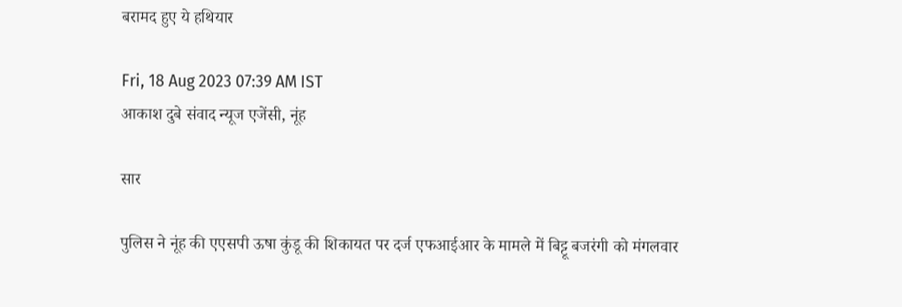बरामद हुए ये हथियार

Fri, 18 Aug 2023 07:39 AM IST
आकाश दुबे संवाद न्यूज एजेंसी, नूंह

सार

पुलिस ने नूंह की एएसपी ऊषा कुंडू की शिकायत पर दर्ज एफआईआर के मामले में बिट्टू बजरंगी को मंगलवार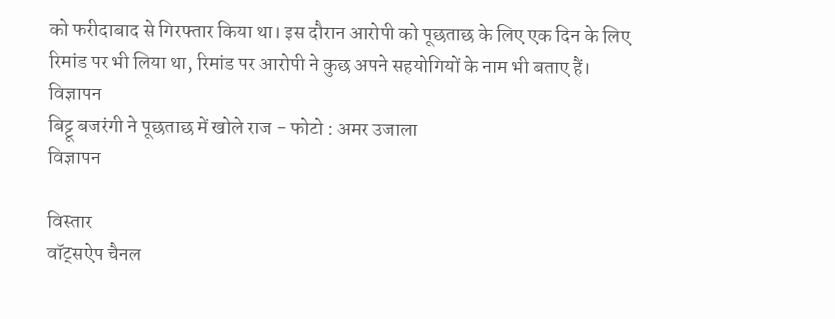को फरीदाबाद से गिरफ्तार किया था। इस दौरान आरोपी को पूछताछ के लिए एक दिन के लिए रिमांड पर भी लिया था, रिमांड पर आरोपी ने कुछ अपने सहयोगियों के नाम भी बताए हैं।
विज्ञापन
बिट्टू बजरंगी ने पूछताछ में खोले राज - फोटो : अमर उजाला
विज्ञापन

विस्तार
वॉट्सऐप चैनल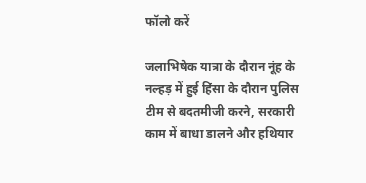फॉलो करें

जलाभिषेक यात्रा के दौरान नूंह के नल्हड़ में हुई हिंसा के दौरान पुलिस टीम से बदतमीजी करने, सरकारी काम में बाधा डालने और हथियार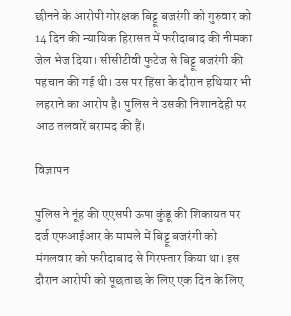छीनने के आरोपी गोरक्षक बिट्टू बजरंगी को गुरुवार को 14 दिन की न्यायिक हिरासत में फरीदाबाद की नीमका जेल भेज दिया। सीसीटीवी फुटेज से बिट्टू बजरंगी की पहचान की गई थी। उस पर हिंसा के दौरान हथियार भी लहराने का आरोप है। पुलिस ने उसकी निशानदेही पर आठ तलवारें बरामद की हैं।

विज्ञापन

पुलिस ने नूंह की एएसपी ऊषा कुंडू की शिकायत पर दर्ज एफआईआर के मामले में बिट्टू बजरंगी को मंगलवार को फरीदाबाद से गिरफ्तार किया था। इस दौरान आरोपी को पूछताछ के लिए एक दिन के लिए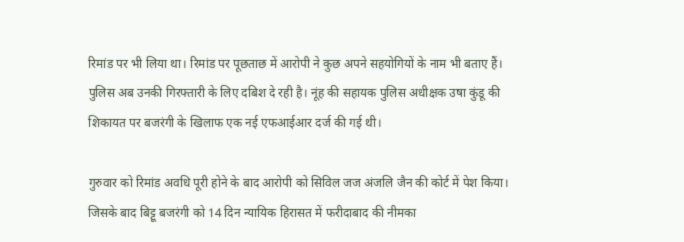रिमांड पर भी लिया था। रिमांड पर पूछताछ में आरोपी ने कुछ अपने सहयोगियों के नाम भी बताए हैं। पुलिस अब उनकी गिरफ्तारी के लिए दबिश दे रही है। नूंह की सहायक पुलिस अधीक्षक उषा कुंडू की शिकायत पर बजरंगी के खिलाफ एक नई एफआईआर दर्ज की गई थी।

गुरुवार को रिमांड अवधि पूरी होने के बाद आरोपी को सिविल जज अंजलि जैन की कोर्ट में पेश किया। जिसके बाद बिट्टू बजरंगी को 14 दिन न्यायिक हिरासत में फरीदाबाद की नीमका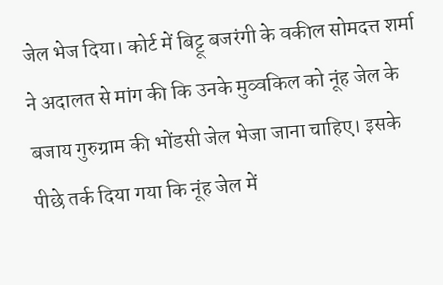जेल भेज दिया। कोर्ट में बिट्टू बजरंगी के वकील सोमदत्त शर्मा ने अदालत से मांग की कि उनके मुव्वकिल को नूंह जेल के बजाय गुरुग्राम की भोंडसी जेल भेजा जाना चाहिए। इसके पीछे तर्क दिया गया कि नूंह जेल में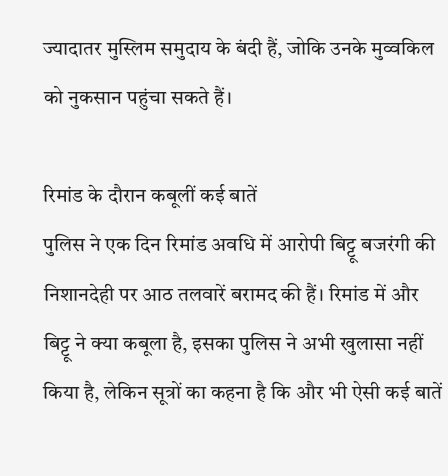ज्यादातर मुस्लिम समुदाय के बंदी हैं, जोकि उनके मुव्वकिल को नुकसान पहुंचा सकते हैं।

रिमांड के दौरान कबूलीं कई बातें
पुलिस ने एक दिन रिमांड अवधि में आरोपी बिट्टू बजरंगी की निशानदेही पर आठ तलवारें बरामद की हैं। रिमांड में और बिट्टू ने क्या कबूला है, इसका पुलिस ने अभी खुलासा नहीं किया है, लेकिन सूत्रों का कहना है कि और भी ऐसी कई बातें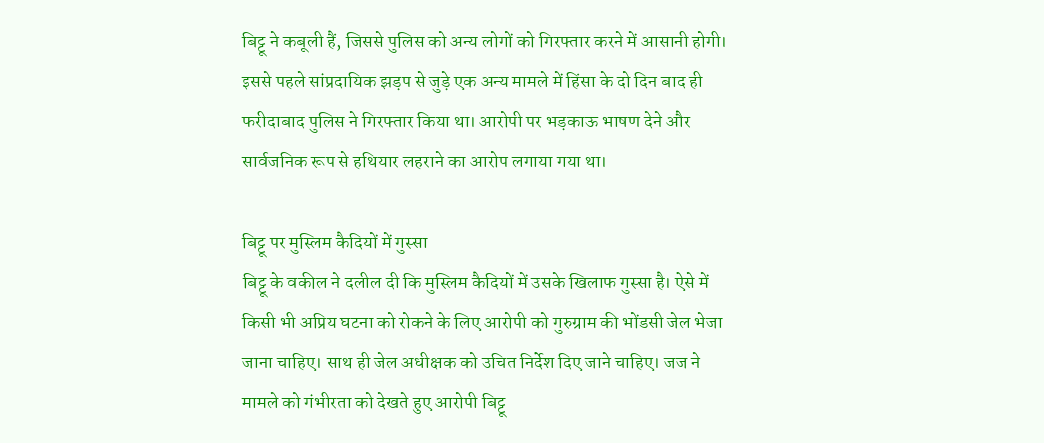बिट्टू ने कबूली हैं, जिससे पुलिस को अन्य लोगों को गिरफ्तार करने में आसानी होगी। इससे पहले सांप्रदायिक झड़प से जुड़े एक अन्य मामले में हिंसा के दो दिन बाद ही फरीदाबाद पुलिस ने गिरफ्तार किया था। आरोपी पर भड़काऊ भाषण देने और सार्वजनिक रूप से हथियार लहराने का आरोप लगाया गया था।

बिट्टू पर मुस्लिम कैदियों में गुस्सा
बिट्टू के वकील ने दलील दी कि मुस्लिम कैदियों में उसके खिलाफ गुस्सा है। ऐसे में किसी भी अप्रिय घटना को रोकने के लिए आरोपी को गुरुग्राम की भोंडसी जेल भेजा जाना चाहिए। साथ ही जेल अधीक्षक को उचित निर्देश दिए जाने चाहिए। जज ने मामले को गंभीरता को देखते हुए आरोपी बिट्टू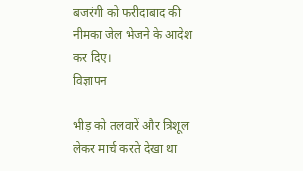बजरंगी को फरीदाबाद की नीमका जेल भेजने के आदेश कर दिए।
विज्ञापन

भीड़ को तलवारें और त्रिशूल लेकर मार्च करते देखा था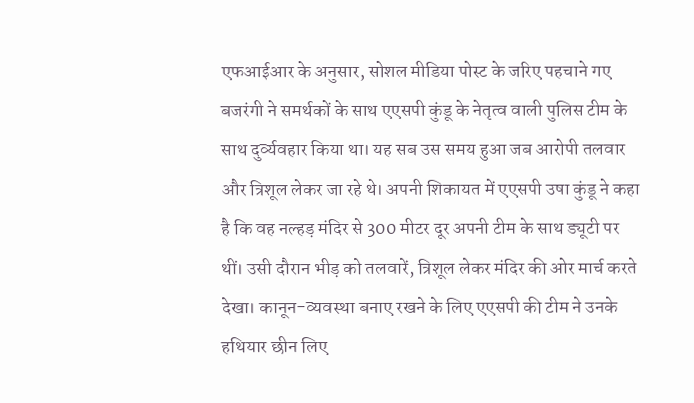एफआईआर के अनुसार, सोशल मीडिया पोस्ट के जरिए पहचाने गए बजरंगी ने समर्थकों के साथ एएसपी कुंडू के नेतृत्व वाली पुलिस टीम के साथ दुर्व्यवहार किया था। यह सब उस समय हुआ जब आरोपी तलवार और त्रिशूल लेकर जा रहे थे। अपनी शिकायत में एएसपी उषा कुंडू ने कहा है कि वह नल्हड़ मंदिर से 300 मीटर दूर अपनी टीम के साथ ड्यूटी पर थीं। उसी दौरान भीड़ को तलवारें, त्रिशूल लेकर मंदिर की ओर मार्च करते देखा। कानून-व्यवस्था बनाए रखने के लिए एएसपी की टीम ने उनके हथियार छीन लिए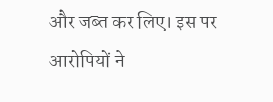और जब्त कर लिए। इस पर आरोपियों ने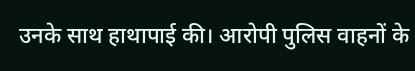उनके साथ हाथापाई की। आरोपी पुलिस वाहनों के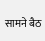सामने बैठ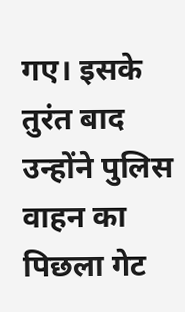गए। इसके तुरंत बाद उन्होंने पुलिस वाहन का पिछला गेट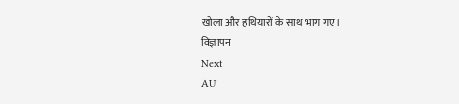खोला और हथियारों के साथ भाग गए।
विज्ञापन
Next
AU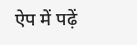ऐप में पढ़ें